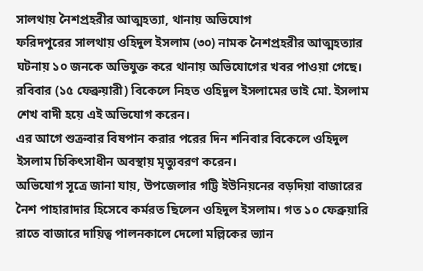সালথায় নৈশপ্রহরীর আত্মহত্যা, থানায় অভিযোগ
ফরিদপুরের সালথায় ওহিদুল ইসলাম (৩০) নামক নৈশপ্রহরীর আত্মহত্যার ঘটনায় ১০ জনকে অভিযুক্ত করে থানায় অভিযোগের খবর পাওয়া গেছে।
রবিবার (১৫ ফেব্রুয়ারী) বিকেলে নিহত ওহিদুল ইসলামের ভাই মো. ইসলাম শেখ বাদী হয়ে এই অভিযোগ করেন।
এর আগে শুক্রবার বিষপান করার পরের দিন শনিবার বিকেলে ওহিদুল ইসলাম চিকিৎসাধীন অবস্থায় মৃত্যুবরণ করেন।
অভিযোগ সূত্রে জানা যায়, উপজেলার গট্টি ইউনিয়নের বড়দিয়া বাজারের নৈশ পাহারাদার হিসেবে কর্মরত ছিলেন ওহিদুল ইসলাম। গত ১০ ফেব্রুয়ারি রাতে বাজারে দায়িত্ব পালনকালে দেলো মল্লিকের ভ্যান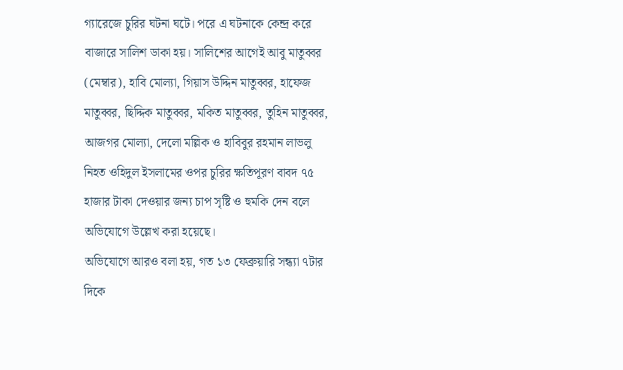গ্যারেজে চুরির ঘটনা ঘটে। পরে এ ঘটনাকে কেন্দ্র করে বাজারে সালিশ ডাকা হয়। সালিশের আগেই আবু মাতুব্বর (মেম্বার), হাবি মোল্যা, গিয়াস উদ্দিন মাতুব্বর, হাফেজ মাতুব্বর, ছিদ্দিক মাতুব্বর, মকিত মাতুব্বর, তুহিন মাতুব্বর, আজগর মোল্যা, দেলো মল্লিক ও হাবিবুর রহমান লাভলু নিহত ওহিদুল ইসলামের ওপর চুরির ক্ষতিপূরণ বাবদ ৭৫ হাজার টাকা দেওয়ার জন্য চাপ সৃষ্টি ও হুমকি দেন বলে অভিযোগে উল্লেখ করা হয়েছে।
অভিযোগে আরও বলা হয়, গত ১৩ ফেব্রুয়ারি সন্ধ্যা ৭টার দিকে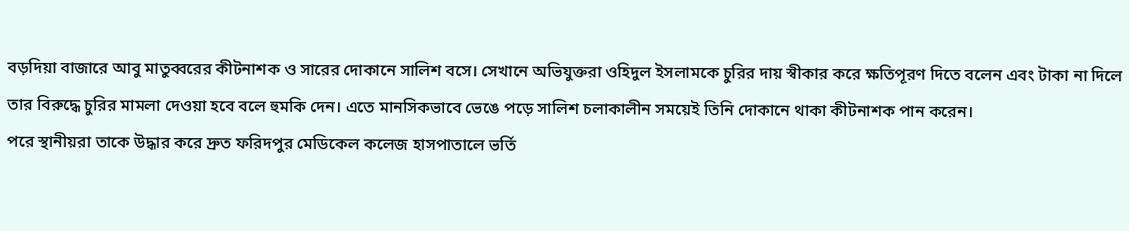বড়দিয়া বাজারে আবু মাতুব্বরের কীটনাশক ও সারের দোকানে সালিশ বসে। সেখানে অভিযুক্তরা ওহিদুল ইসলামকে চুরির দায় স্বীকার করে ক্ষতিপূরণ দিতে বলেন এবং টাকা না দিলে তার বিরুদ্ধে চুরির মামলা দেওয়া হবে বলে হুমকি দেন। এতে মানসিকভাবে ভেঙে পড়ে সালিশ চলাকালীন সময়েই তিনি দোকানে থাকা কীটনাশক পান করেন।
পরে স্থানীয়রা তাকে উদ্ধার করে দ্রুত ফরিদপুর মেডিকেল কলেজ হাসপাতালে ভর্তি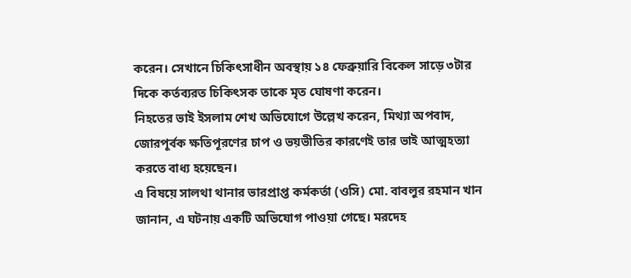করেন। সেখানে চিকিৎসাধীন অবস্থায় ১৪ ফেব্রুয়ারি বিকেল সাড়ে ৩টার দিকে কর্তব্যরত চিকিৎসক তাকে মৃত ঘোষণা করেন।
নিহতের ভাই ইসলাম শেখ অভিযোগে উল্লেখ করেন, মিথ্যা অপবাদ, জোরপূর্বক ক্ষতিপূরণের চাপ ও ভয়ভীতির কারণেই তার ভাই আত্মহত্যা করতে বাধ্য হয়েছেন।
এ বিষয়ে সালথা থানার ভারপ্রাপ্ত কর্মকর্তা (ওসি) মো. বাবলুর রহমান খান জানান, এ ঘটনায় একটি অভিযোগ পাওয়া গেছে। মরদেহ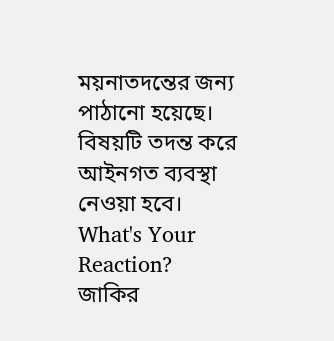ময়নাতদন্তের জন্য পাঠানো হয়েছে। বিষয়টি তদন্ত করে আইনগত ব্যবস্থা নেওয়া হবে।
What's Your Reaction?
জাকির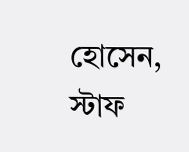হোসেন, স্টাফ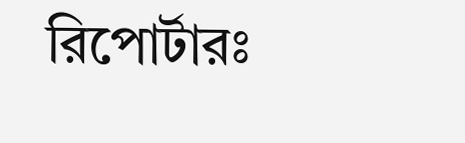রিপোর্টারঃ